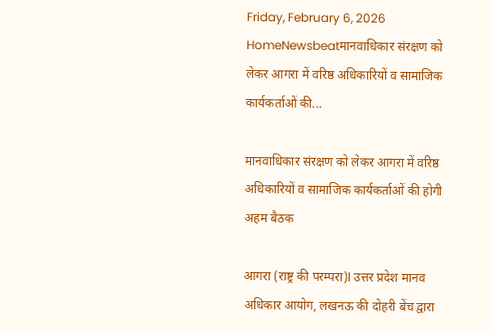Friday, February 6, 2026
HomeNewsbeatमानवाधिकार संरक्षण को लेकर आगरा में वरिष्ठ अधिकारियों व सामाजिक कार्यकर्ताओं की...

मानवाधिकार संरक्षण को लेकर आगरा में वरिष्ठ अधिकारियों व सामाजिक कार्यकर्ताओं की होगी अहम बैठक

आगरा (राष्ट्र की परम्परा)l उत्तर प्रदेश मानव अधिकार आयोग, लखनऊ की दोहरी बेंच द्वारा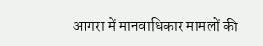आगरा में मानवाधिकार मामलों की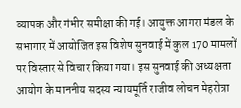व्यापक और गंभीर समीक्षा की गई। आयुक्त आगरा मंडल के सभागार में आयोजित इस विशेष सुनवाई में कुल 170 मामलों पर विस्तार से विचार किया गया। इस सुनवाई की अध्यक्षता आयोग के माननीय सदस्य न्यायमूर्ति राजीव लोचन मेहरोत्रा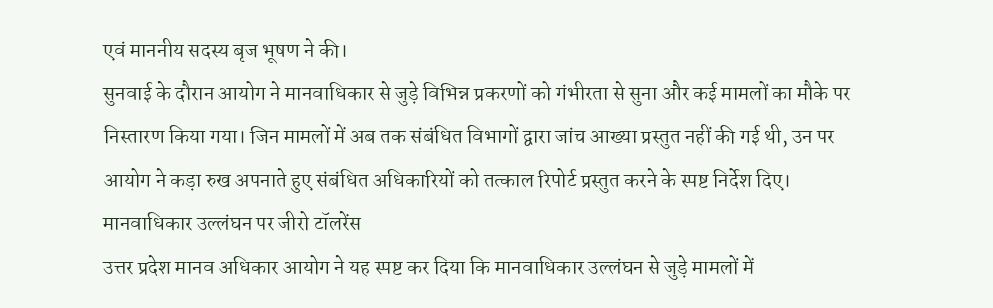एवं माननीय सदस्य बृज भूषण ने की।
सुनवाई के दौरान आयोग ने मानवाधिकार से जुड़े विभिन्न प्रकरणों को गंभीरता से सुना और कई मामलों का मौके पर निस्तारण किया गया। जिन मामलों में अब तक संबंधित विभागों द्वारा जांच आख्या प्रस्तुत नहीं की गई थी, उन पर आयोग ने कड़ा रुख अपनाते हुए संबंधित अधिकारियों को तत्काल रिपोर्ट प्रस्तुत करने के स्पष्ट निर्देश दिए।
मानवाधिकार उल्लंघन पर जीरो टॉलरेंस
उत्तर प्रदेश मानव अधिकार आयोग ने यह स्पष्ट कर दिया कि मानवाधिकार उल्लंघन से जुड़े मामलों में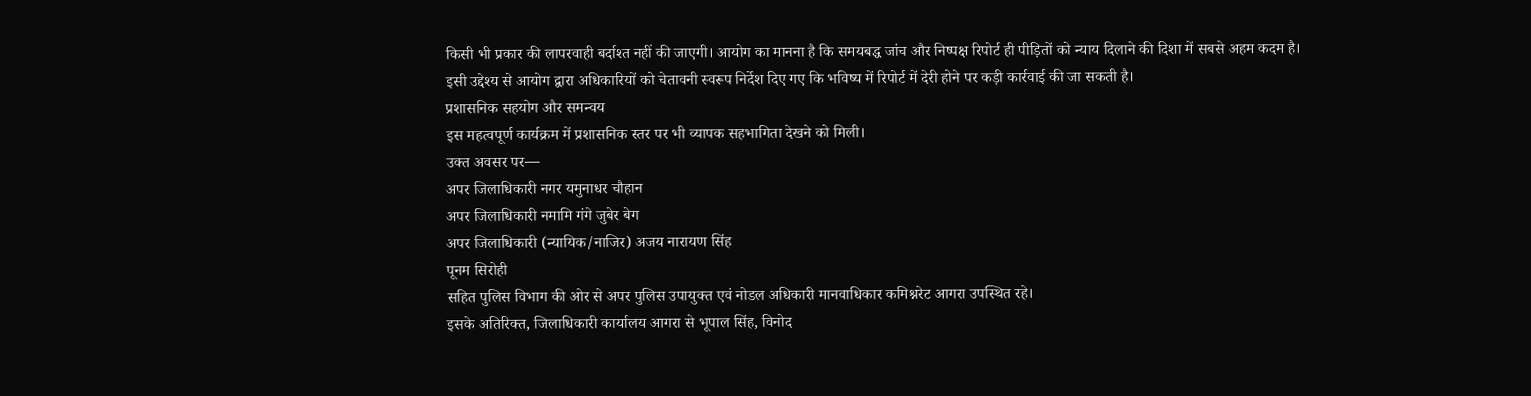किसी भी प्रकार की लापरवाही बर्दाश्त नहीं की जाएगी। आयोग का मानना है कि समयबद्ध जांच और निष्पक्ष रिपोर्ट ही पीड़ितों को न्याय दिलाने की दिशा में सबसे अहम कदम है। इसी उद्देश्य से आयोग द्वारा अधिकारियों को चेतावनी स्वरूप निर्देश दिए गए कि भविष्य में रिपोर्ट में देरी होने पर कड़ी कार्रवाई की जा सकती है।
प्रशासनिक सहयोग और समन्वय
इस महत्वपूर्ण कार्यक्रम में प्रशासनिक स्तर पर भी व्यापक सहभागिता देखने को मिली।
उक्त अवसर पर—
अपर जिलाधिकारी नगर यमुनाधर चौहान
अपर जिलाधिकारी नमामि गंगे जुबेर बेग
अपर जिलाधिकारी (न्यायिक/नाजिर) अजय नारायण सिंह
पूनम सिरोही
सहित पुलिस विभाग की ओर से अपर पुलिस उपायुक्त एवं नोडल अधिकारी मानवाधिकार कमिश्नरेट आगरा उपस्थित रहे।
इसके अतिरिक्त, जिलाधिकारी कार्यालय आगरा से भूपाल सिंह, विनोद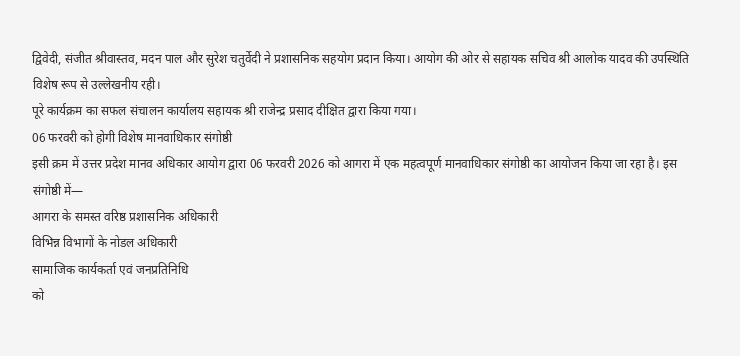द्विवेदी, संजीत श्रीवास्तव, मदन पाल और सुरेश चतुर्वेदी ने प्रशासनिक सहयोग प्रदान किया। आयोग की ओर से सहायक सचिव श्री आलोक यादव की उपस्थिति विशेष रूप से उल्लेखनीय रही।
पूरे कार्यक्रम का सफल संचालन कार्यालय सहायक श्री राजेन्द्र प्रसाद दीक्षित द्वारा किया गया।
06 फरवरी को होगी विशेष मानवाधिकार संगोष्ठी
इसी क्रम में उत्तर प्रदेश मानव अधिकार आयोग द्वारा 06 फरवरी 2026 को आगरा में एक महत्वपूर्ण मानवाधिकार संगोष्ठी का आयोजन किया जा रहा है। इस संगोष्ठी में—
आगरा के समस्त वरिष्ठ प्रशासनिक अधिकारी
विभिन्न विभागों के नोडल अधिकारी
सामाजिक कार्यकर्ता एवं जनप्रतिनिधि
को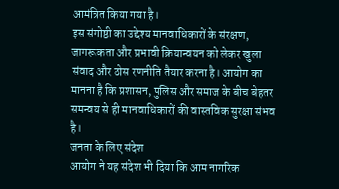आमंत्रित किया गया है।
इस संगोष्ठी का उद्देश्य मानवाधिकारों के संरक्षण, जागरूकता और प्रभावी क्रियान्वयन को लेकर खुला संवाद और ठोस रणनीति तैयार करना है। आयोग का मानना है कि प्रशासन, पुलिस और समाज के बीच बेहतर समन्वय से ही मानवाधिकारों की वास्तविक सुरक्षा संभव है।
जनता के लिए संदेश
आयोग ने यह संदेश भी दिया कि आम नागरिक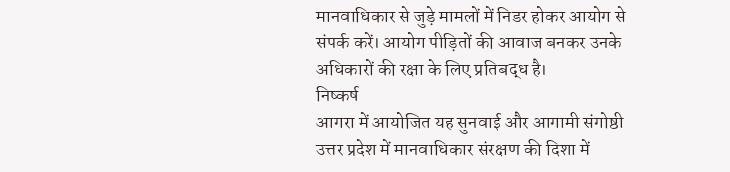मानवाधिकार से जुड़े मामलों में निडर होकर आयोग से संपर्क करें। आयोग पीड़ितों की आवाज बनकर उनके अधिकारों की रक्षा के लिए प्रतिबद्ध है।
निष्कर्ष
आगरा में आयोजित यह सुनवाई और आगामी संगोष्ठी उत्तर प्रदेश में मानवाधिकार संरक्षण की दिशा में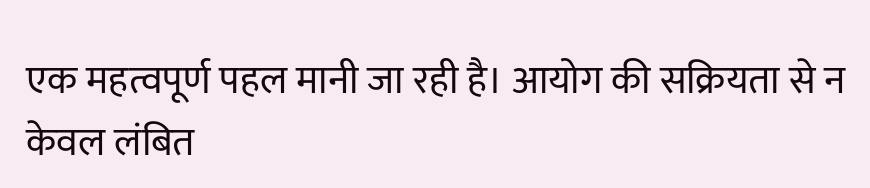एक महत्वपूर्ण पहल मानी जा रही है। आयोग की सक्रियता से न केवल लंबित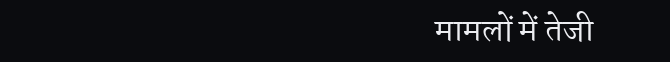मामलों में तेजी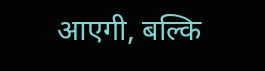आएगी, बल्कि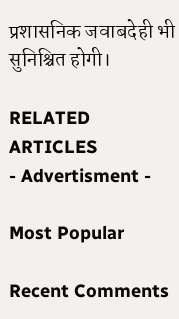प्रशासनिक जवाबदेही भी सुनिश्चित होगी।

RELATED ARTICLES
- Advertisment -

Most Popular

Recent Comments